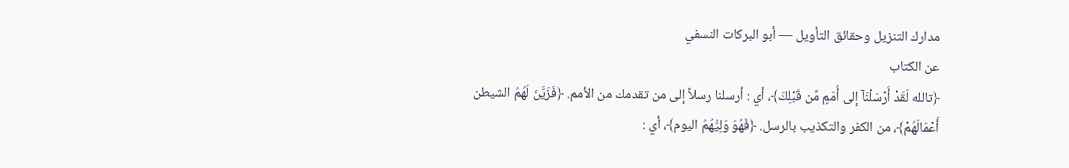مدارك التنزيل وحقائق التأويل — أبو البركات النسفي
عن الكتاب
﴿تالله لَقَدْ أَرْسَلْنَآ إلى أُمَمٍ مِّن قَبْلِكَ﴾، أي : أرسلنا رسلاً إلى من تقدمك من الأمم. ﴿فَزَيَّنَ لَهُمُ الشيطن أَعْمَالَهُمْ﴾، من الكفر والتكذيب بالرسل. ﴿فَهُوَ وَلِيُّهُمُ اليوم﴾، أي :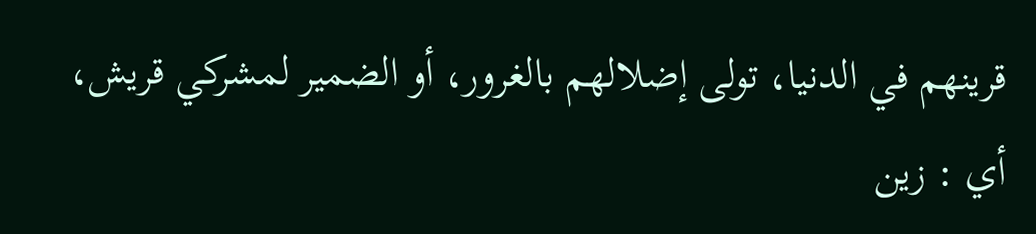قرينهم في الدنيا، تولى إضلالهم بالغرور، أو الضمير لمشركي قريش، أي : زين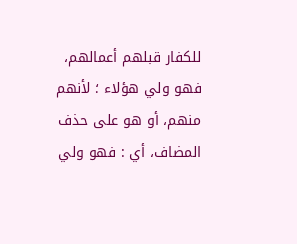للكفار قبلهم أعمالهم، فهو ولي هؤلاء ؛ لأنهم منهم، أو هو على حذف المضاف، أي : فهو ولي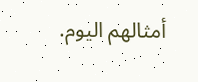أمثالهم اليوم.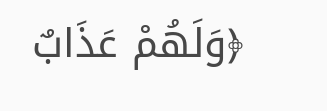﴿وَلَهُمْ عَذَابٌ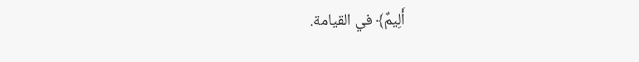أَلِيمٌ﴾ في القيامة.